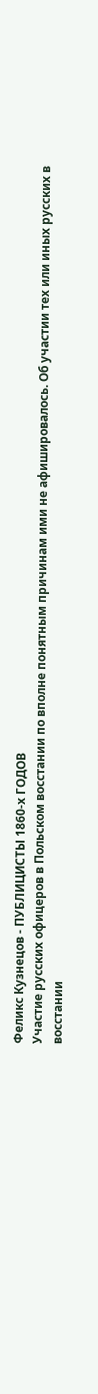Феликс Кузнецов - ПУБЛИЦИСТЫ 1860-х ГОДОВ
Участие русских офицеров в Польском восстании по вполне понятным причинам ими не афишировалось. Об участии тех или иных русских в восстании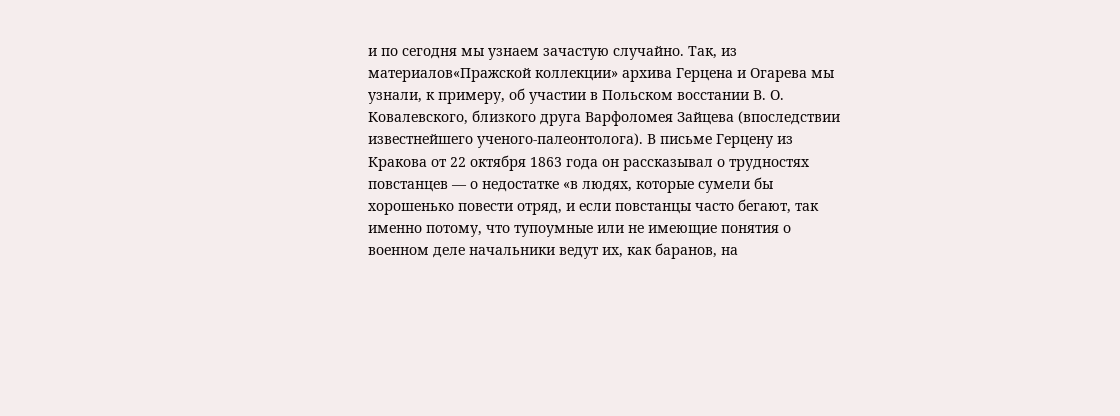и по сегодня мы узнаем зачастую случайно. Так, из материалов«Пражской коллекции» архива Герцена и Огарева мы узнали, к примеру, об участии в Польском восстании В. О. Ковалевского, близкого друга Варфоломея Зайцева (впоследствии известнейшего ученого-палеонтолога). В письме Герцену из Кракова от 22 октября 1863 года он рассказывал о трудностях повстанцев — о недостатке «в людях, которые сумели бы хорошенько повести отряд, и если повстанцы часто бегают, так именно потому, что тупоумные или не имеющие понятия о военном деле начальники ведут их, как баранов, на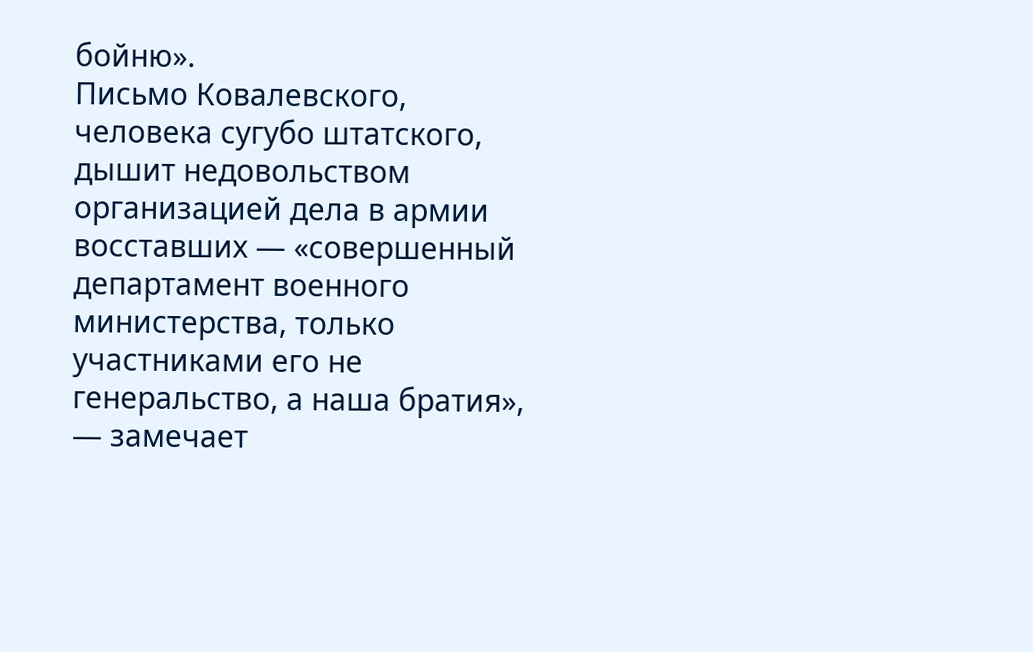бойню».
Письмо Ковалевского, человека сугубо штатского, дышит недовольством организацией дела в армии восставших — «совершенный департамент военного министерства, только участниками его не генеральство, а наша братия», — замечает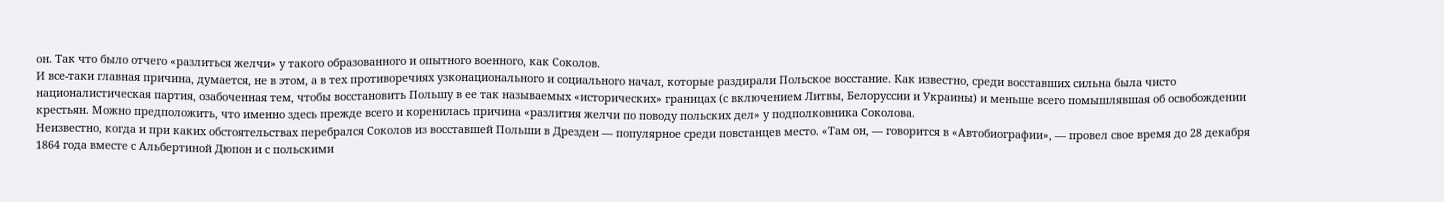он. Так что было отчего «разлиться желчи» у такого образованного и опытного военного, как Соколов.
И все-таки главная причина, думается, не в этом, а в тех противоречиях узконационального и социального начал, которые раздирали Польское восстание. Как известно, среди восставших сильна была чисто националистическая партия, озабоченная тем, чтобы восстановить Польшу в ее так называемых «исторических» границах (с включением Литвы, Белоруссии и Украины) и меньше всего помышлявшая об освобождении крестьян. Можно предположить, что именно здесь прежде всего и коренилась причина «разлития желчи по поводу польских дел» у подполковника Соколова.
Неизвестно, когда и при каких обстоятельствах перебрался Соколов из восставшей Польши в Дрезден — популярное среди повстанцев место. «Там он, — говорится в «Автобиографии», — провел свое время до 28 декабря 1864 года вместе с Альбертиной Дюпон и с польскими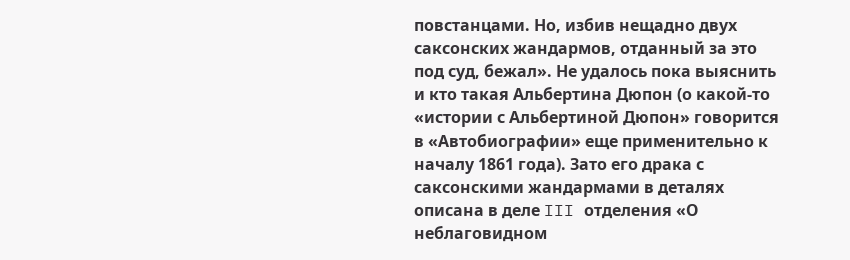повстанцами. Но, избив нещадно двух саксонских жандармов, отданный за это под суд, бежал». Не удалось пока выяснить и кто такая Альбертина Дюпон (о какой-то «истории с Альбертиной Дюпон» говорится в «Автобиографии» еще применительно к началу 1861 года). Зато его драка с саксонскими жандармами в деталях описана в деле III отделения «О неблаговидном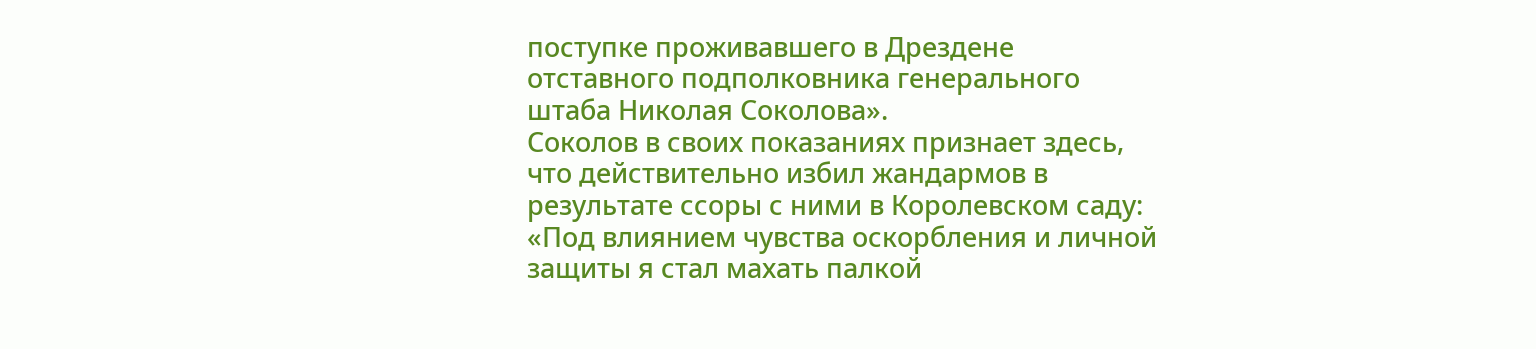поступке проживавшего в Дрездене отставного подполковника генерального штаба Николая Соколова».
Соколов в своих показаниях признает здесь, что действительно избил жандармов в результате ссоры с ними в Королевском саду: «Под влиянием чувства оскорбления и личной защиты я стал махать палкой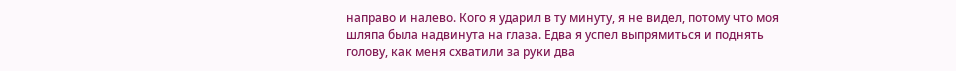направо и налево. Кого я ударил в ту минуту, я не видел, потому что моя шляпа была надвинута на глаза. Едва я успел выпрямиться и поднять голову, как меня схватили за руки два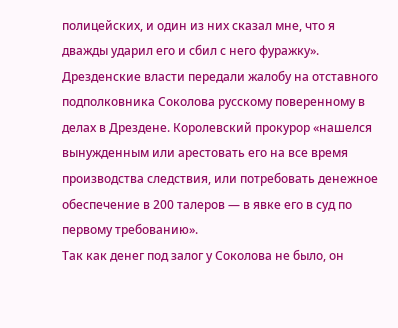полицейских, и один из них сказал мне, что я дважды ударил его и сбил с него фуражку».
Дрезденские власти передали жалобу на отставного подполковника Соколова русскому поверенному в делах в Дрездене. Королевский прокурор «нашелся вынужденным или арестовать его на все время производства следствия, или потребовать денежное обеспечение в 200 талеров — в явке его в суд по первому требованию».
Так как денег под залог у Соколова не было, он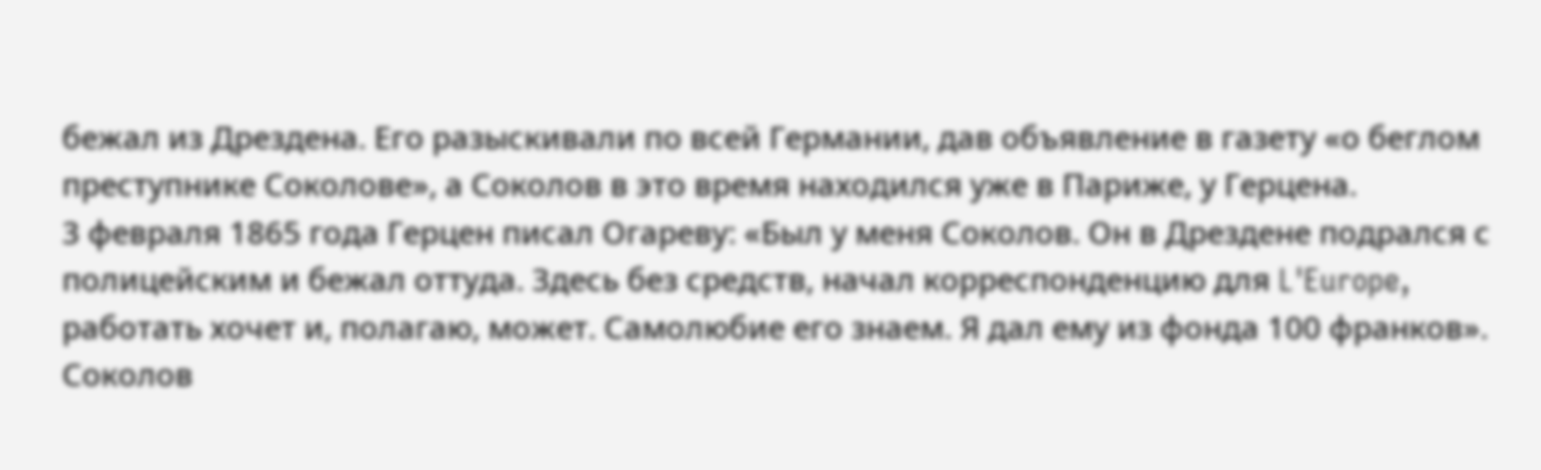бежал из Дрездена. Его разыскивали по всей Германии, дав объявление в газету «о беглом преступнике Соколове», а Соколов в это время находился уже в Париже, у Герцена.
3 февраля 1865 года Герцен писал Огареву: «Был у меня Соколов. Он в Дрездене подрался с полицейским и бежал оттуда. Здесь без средств, начал корреспонденцию для L'Europe, работать хочет и, полагаю, может. Самолюбие его знаем. Я дал ему из фонда 100 франков». Соколов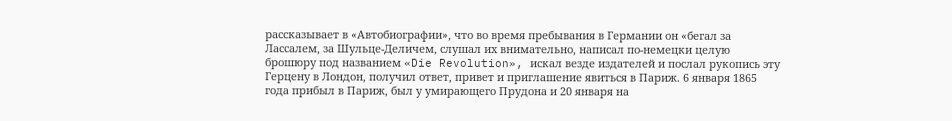рассказывает в «Автобиографии», что во время пребывания в Германии он «бегал за Лассалем, за Шульце-Деличем, слушал их внимательно, написал по-немецки целую брошюру под названием «Die Revolution», искал везде издателей и послал рукопись эту Герцену в Лондон, получил ответ, привет и приглашение явиться в Париж. 6 января 1865 года прибыл в Париж, был у умирающего Прудона и 20 января на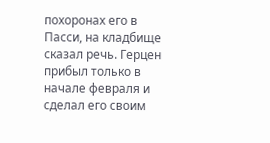похоронах его в Пасси, на кладбище сказал речь. Герцен прибыл только в начале февраля и сделал его своим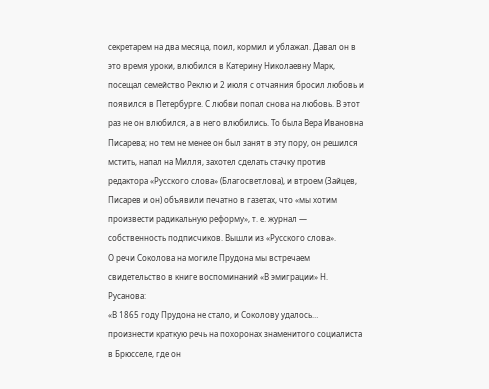секретарем на два месяца, поил, кормил и ублажал. Давал он в это время уроки, влюбился в Катерину Николаевну Марк, посещал семейство Реклю и 2 июля с отчаяния бросил любовь и появился в Петербурге. С любви попал снова на любовь. В этот раз не он влюбился, а в него влюбились. То была Вера Ивановна Писарева; но тем не менее он был занят в эту пору, он решился мстить, напал на Милля, захотел сделать стачку против редактора «Русского слова» (Благосветлова), и втроем (Зайцев, Писарев и он) объявили печатно в газетах, что «мы хотим произвести радикальную реформу», т. е. журнал — собственность подписчиков. Вышли из «Русского слова».
О речи Соколова на могиле Прудона мы встречаем свидетельство в книге воспоминаний «В эмиграции» Н. Русанова:
«В 1865 году Прудона не стало, и Соколову удалось… произнести краткую речь на похоронах знаменитого социалиста в Брюсселе, где он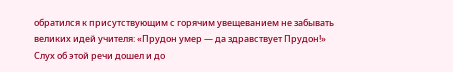обратился к присутствующим с горячим увещеванием не забывать великих идей учителя: «Прудон умер — да здравствует Прудон!» Слух об этой речи дошел и до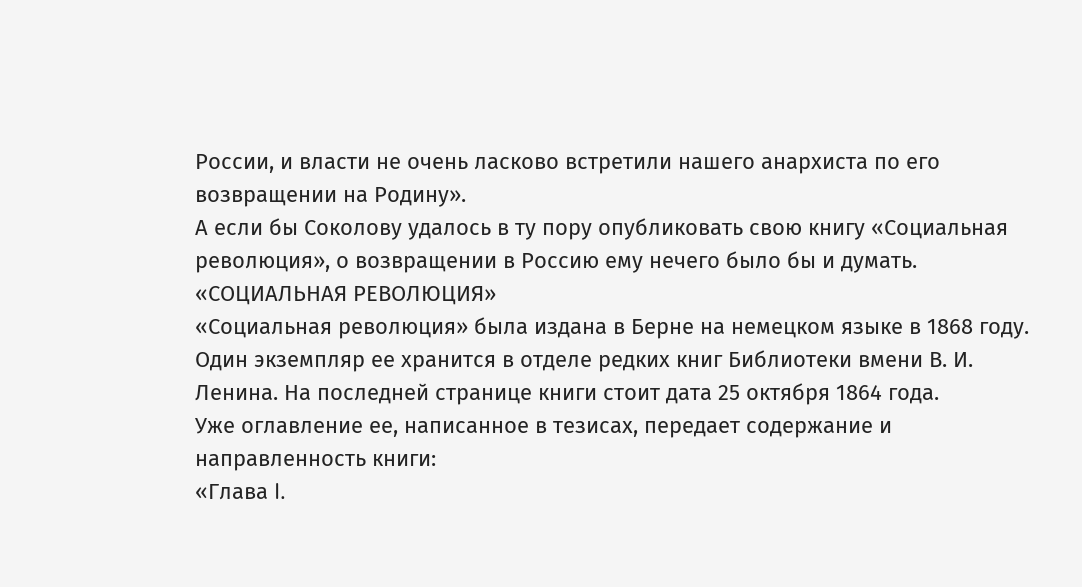России, и власти не очень ласково встретили нашего анархиста по его возвращении на Родину».
А если бы Соколову удалось в ту пору опубликовать свою книгу «Социальная революция», о возвращении в Россию ему нечего было бы и думать.
«СОЦИАЛЬНАЯ РЕВОЛЮЦИЯ»
«Социальная революция» была издана в Берне на немецком языке в 1868 году. Один экземпляр ее хранится в отделе редких книг Библиотеки вмени В. И. Ленина. На последней странице книги стоит дата 25 октября 1864 года.
Уже оглавление ее, написанное в тезисах, передает содержание и направленность книги:
«Глава I.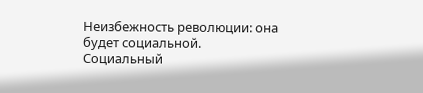Неизбежность революции: она будет социальной. Социальный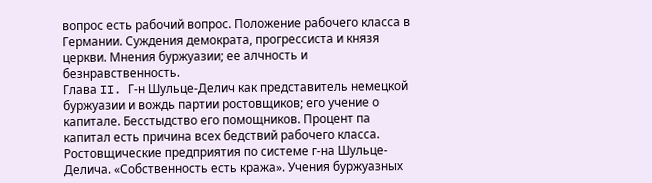вопрос есть рабочий вопрос. Положение рабочего класса в Германии. Суждения демократа, прогрессиста и князя церкви. Мнения буржуазии; ее алчность и безнравственность.
Глава II. Г-н Шульце-Делич как представитель немецкой буржуазии и вождь партии ростовщиков; его учение о капитале. Бесстыдство его помощников. Процент па капитал есть причина всех бедствий рабочего класса. Ростовщические предприятия по системе г-на Шульце-Делича. «Собственность есть кража». Учения буржуазных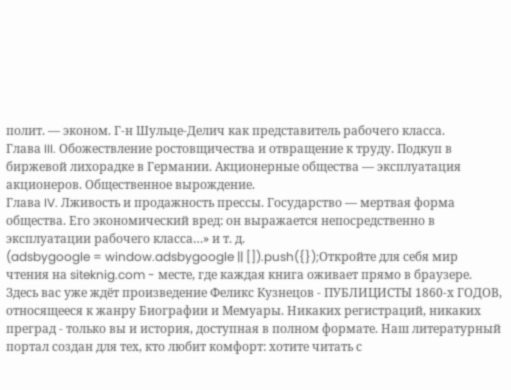полит. — эконом. Г-н Шульце-Делич как представитель рабочего класса.
Глава III. Обожествление ростовщичества и отвращение к труду. Подкуп в биржевой лихорадке в Германии. Акционерные общества — эксплуатация акционеров. Общественное вырождение.
Глава IV. Лживость и продажность прессы. Государство — мертвая форма общества. Его экономический вред: он выражается непосредственно в эксплуатации рабочего класса…» и т. д.
(adsbygoogle = window.adsbygoogle || []).push({});Откройте для себя мир чтения на siteknig.com - месте, где каждая книга оживает прямо в браузере. Здесь вас уже ждёт произведение Феликс Кузнецов - ПУБЛИЦИСТЫ 1860-х ГОДОВ, относящееся к жанру Биографии и Мемуары. Никаких регистраций, никаких преград - только вы и история, доступная в полном формате. Наш литературный портал создан для тех, кто любит комфорт: хотите читать с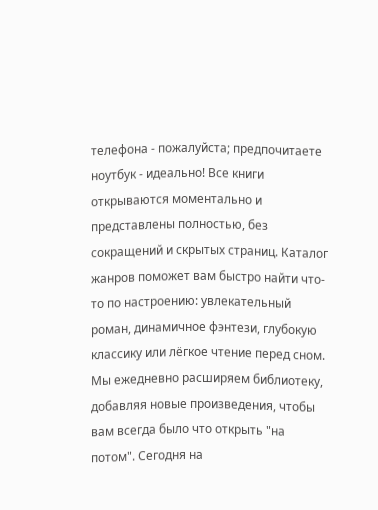телефона - пожалуйста; предпочитаете ноутбук - идеально! Все книги открываются моментально и представлены полностью, без сокращений и скрытых страниц. Каталог жанров поможет вам быстро найти что-то по настроению: увлекательный роман, динамичное фэнтези, глубокую классику или лёгкое чтение перед сном. Мы ежедневно расширяем библиотеку, добавляя новые произведения, чтобы вам всегда было что открыть "на потом". Сегодня на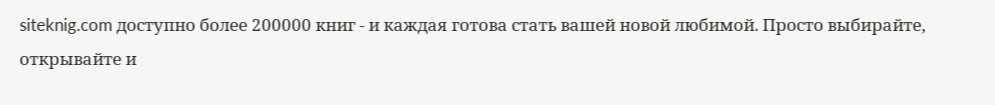siteknig.com доступно более 200000 книг - и каждая готова стать вашей новой любимой. Просто выбирайте, открывайте и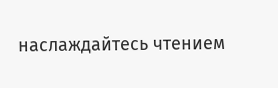наслаждайтесь чтением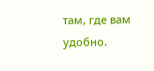там, где вам удобно.